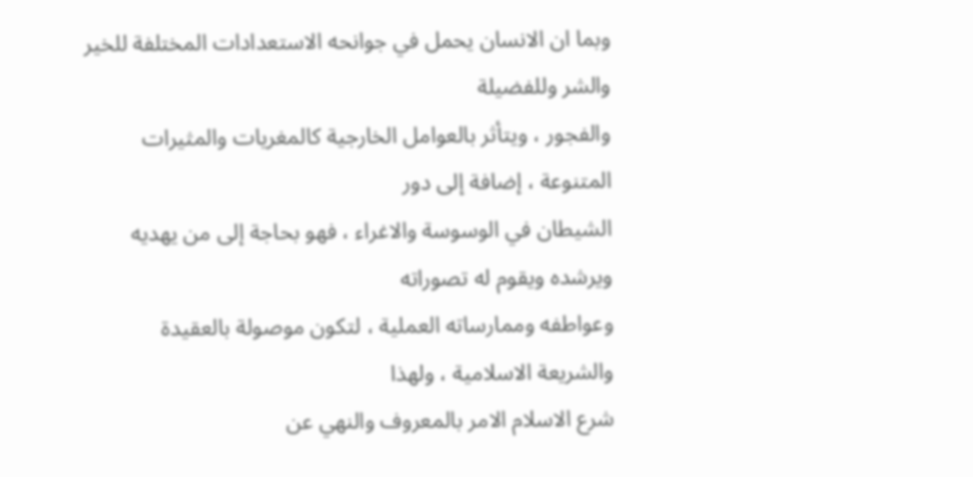وبما ان الانسان يحمل في جوانحه الاستعدادات المختلفة للخير والشر وللفضيلة
والفجور ، ويتأثر بالعوامل الخارجية كالمغريات والمثيرات المتنوعة ، إضافة إلى دور
الشيطان في الوسوسة والاغراء ، فهو بحاجة إلى من يهديه ويرشده ويقوم له تصوراته
وعواطفه وممارساته العملية ، لتكون موصولة بالعقيدة والشريعة الاسلامية ، ولهذا
شرع الاسلام الامر بالمعروف والنهي عن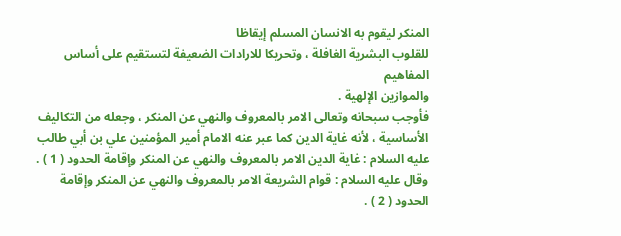المنكر ليقوم به الانسان المسلم إيقاظا
للقلوب البشرية الغافلة ، وتحريكا للارادات الضعيفة لتستقيم على أساس المفاهيم
والموازين الإلهية .
فأوجب سبحانه وتعالى الامر بالمعروف والنهي عن المنكر ، وجعله من التكاليف
الأساسية ، لأنه غاية الدين كما عبر عنه الامام أمير المؤمنين علي بن أبي طالب
عليه السلام : غاية الدين الامر بالمعروف والنهي عن المنكر وإقامة الحدود ( 1 ) .
وقال عليه السلام : قوام الشريعة الامر بالمعروف والنهي عن المنكر وإقامة
الحدود ( 2 ) .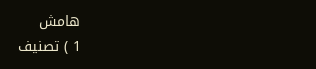هامش
1 ) تصنيف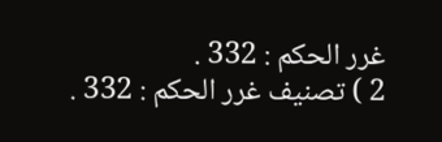غرر الحكم : 332 .
2 ) تصنيف غرر الحكم : 332 .